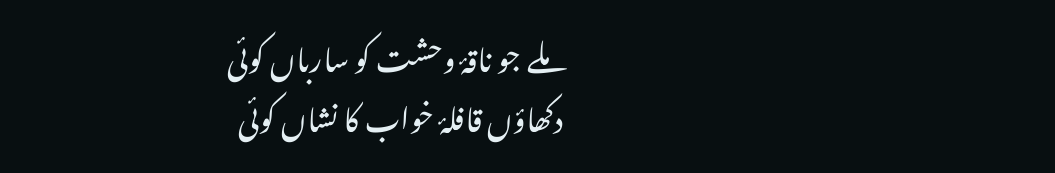ملے جو ناقۂ وحشت کو سارباں کوئی
دکھاؤں قافلۂ خواب کا نشاں کوئی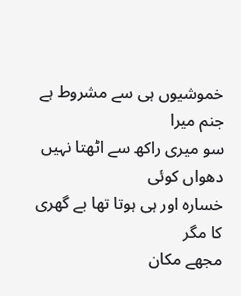خموشیوں ہی سے مشروط ہے جنم میرا
سو میری راکھ سے اٹھتا نہیں دھواں کوئی
خسارہ اور ہی ہوتا تھا بے گھری کا مگر
مجھے مکان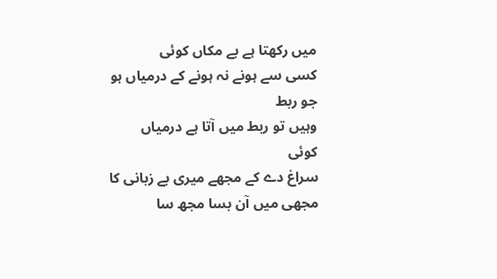میں رکھتا ہے بے مکاں کوئی
کسی سے ہونے نہ ہونے کے درمیاں ہو جو ربط
وہیں تو ربط میں آتا ہے درمیاں کوئی
سراغ دے کے مجھے میری بے زبانی کا
مجھی میں آن بسا مجھ سا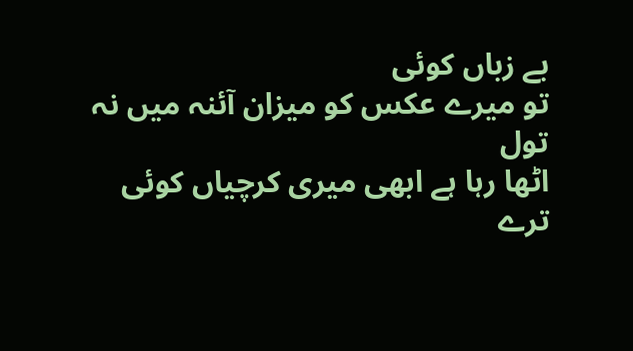بے زباں کوئی
تو میرے عکس کو میزان آئنہ میں نہ تول
اٹھا رہا ہے ابھی میری کرچیاں کوئی
ترے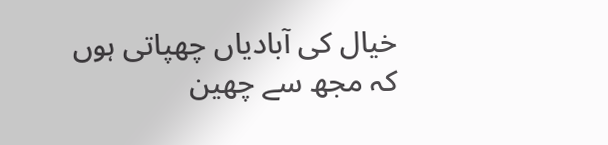خیال کی آبادیاں چھپاتی ہوں
کہ مجھ سے چھین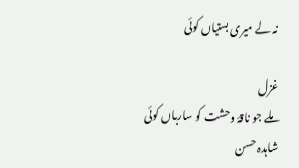نہ لے میری بستیاں کوئی

غزل
ملے جو ناقۂ وحشت کو سارباں کوئی
شاہدہ حسن